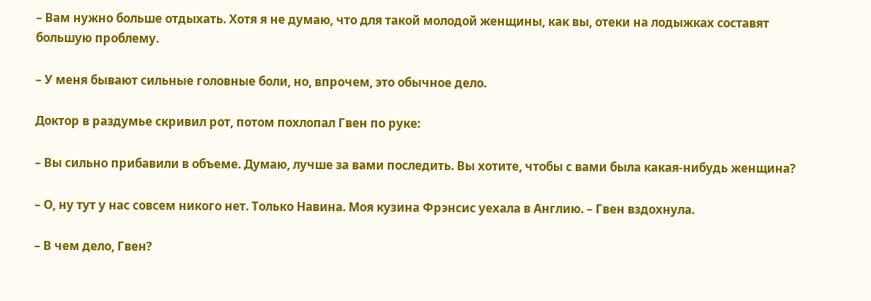– Вам нужно больше отдыхать. Хотя я не думаю, что для такой молодой женщины, как вы, отеки на лодыжках составят большую проблему.

– У меня бывают сильные головные боли, но, впрочем, это обычное дело.

Доктор в раздумье скривил рот, потом похлопал Гвен по руке:

– Вы сильно прибавили в объеме. Думаю, лучше за вами последить. Вы хотите, чтобы с вами была какая-нибудь женщина?

– О, ну тут у нас совсем никого нет. Только Навина. Моя кузина Фрэнсис уехала в Англию. – Гвен вздохнула.

– В чем дело, Гвен?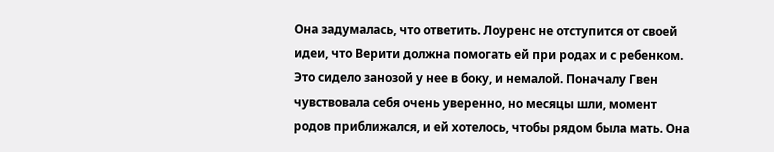Она задумалась, что ответить. Лоуренс не отступится от своей идеи, что Верити должна помогать ей при родах и с ребенком. Это сидело занозой у нее в боку, и немалой. Поначалу Гвен чувствовала себя очень уверенно, но месяцы шли, момент родов приближался, и ей хотелось, чтобы рядом была мать. Она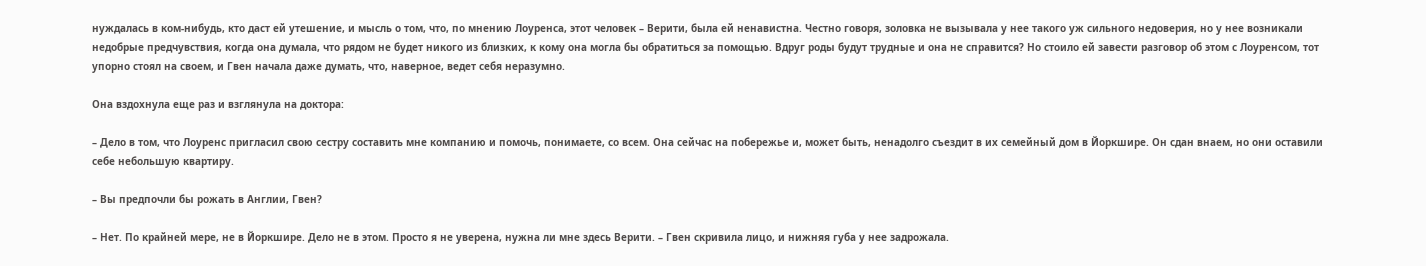нуждалась в ком-нибудь, кто даст ей утешение, и мысль о том, что, по мнению Лоуренса, этот человек – Верити, была ей ненавистна. Честно говоря, золовка не вызывала у нее такого уж сильного недоверия, но у нее возникали недобрые предчувствия, когда она думала, что рядом не будет никого из близких, к кому она могла бы обратиться за помощью. Вдруг роды будут трудные и она не справится? Но стоило ей завести разговор об этом с Лоуренсом, тот упорно стоял на своем, и Гвен начала даже думать, что, наверное, ведет себя неразумно.

Она вздохнула еще раз и взглянула на доктора:

– Дело в том, что Лоуренс пригласил свою сестру составить мне компанию и помочь, понимаете, со всем. Она сейчас на побережье и, может быть, ненадолго съездит в их семейный дом в Йоркшире. Он сдан внаем, но они оставили себе небольшую квартиру.

– Вы предпочли бы рожать в Англии, Гвен?

– Нет. По крайней мере, не в Йоркшире. Дело не в этом. Просто я не уверена, нужна ли мне здесь Верити. – Гвен скривила лицо, и нижняя губа у нее задрожала.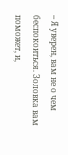– Я уверен, вам не о чем беспокоиться. Золовка вам поможет, и,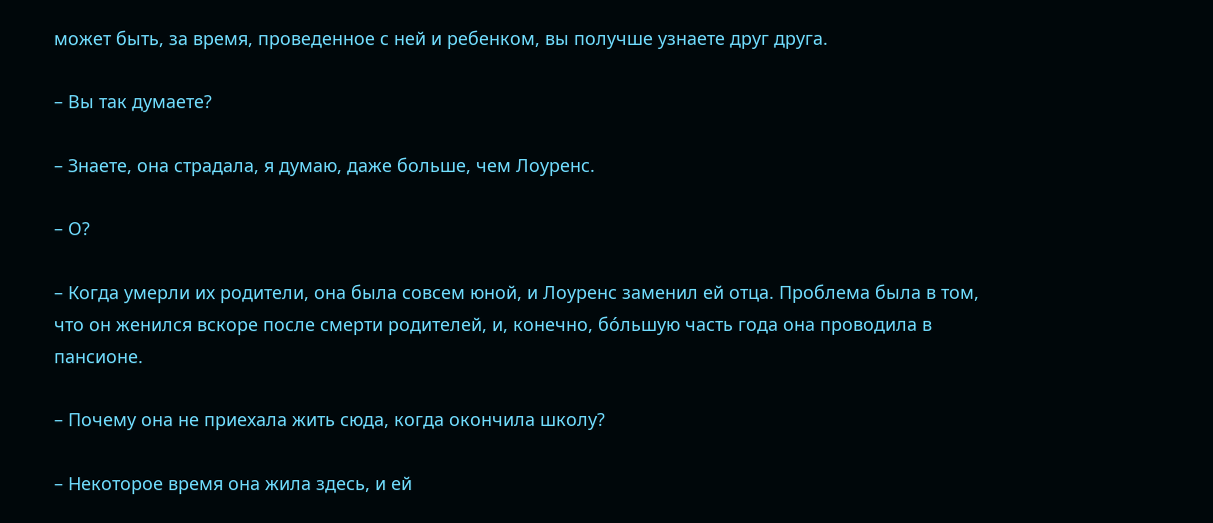может быть, за время, проведенное с ней и ребенком, вы получше узнаете друг друга.

– Вы так думаете?

– Знаете, она страдала, я думаю, даже больше, чем Лоуренс.

– О?

– Когда умерли их родители, она была совсем юной, и Лоуренс заменил ей отца. Проблема была в том, что он женился вскоре после смерти родителей, и, конечно, бо́льшую часть года она проводила в пансионе.

– Почему она не приехала жить сюда, когда окончила школу?

– Некоторое время она жила здесь, и ей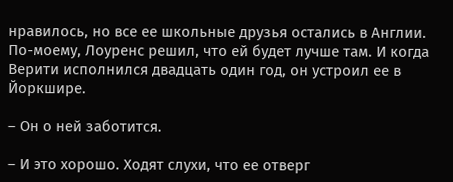нравилось, но все ее школьные друзья остались в Англии. По-моему, Лоуренс решил, что ей будет лучше там. И когда Верити исполнился двадцать один год, он устроил ее в Йоркшире.

– Он о ней заботится.

– И это хорошо. Ходят слухи, что ее отверг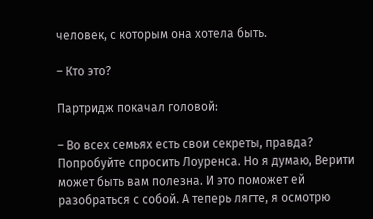человек, с которым она хотела быть.

– Кто это?

Партридж покачал головой:

– Во всех семьях есть свои секреты, правда? Попробуйте спросить Лоуренса. Но я думаю, Верити может быть вам полезна. И это поможет ей разобраться с собой. А теперь лягте, я осмотрю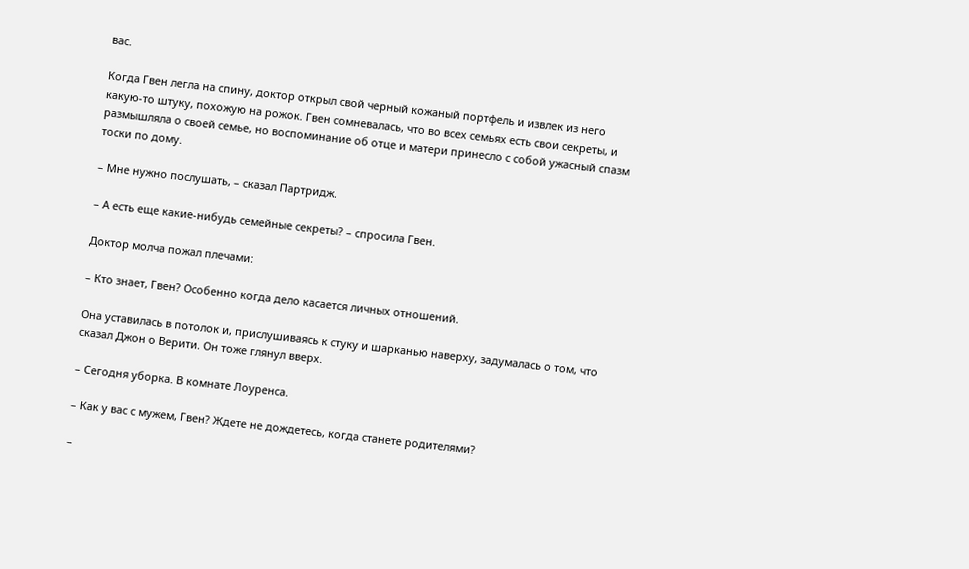вас.

Когда Гвен легла на спину, доктор открыл свой черный кожаный портфель и извлек из него какую-то штуку, похожую на рожок. Гвен сомневалась, что во всех семьях есть свои секреты, и размышляла о своей семье, но воспоминание об отце и матери принесло с собой ужасный спазм тоски по дому.

– Мне нужно послушать, – сказал Партридж.

– А есть еще какие-нибудь семейные секреты? – спросила Гвен.

Доктор молча пожал плечами:

– Кто знает, Гвен? Особенно когда дело касается личных отношений.

Она уставилась в потолок и, прислушиваясь к стуку и шарканью наверху, задумалась о том, что сказал Джон о Верити. Он тоже глянул вверх.

– Сегодня уборка. В комнате Лоуренса.

– Как у вас с мужем, Гвен? Ждете не дождетесь, когда станете родителями?

–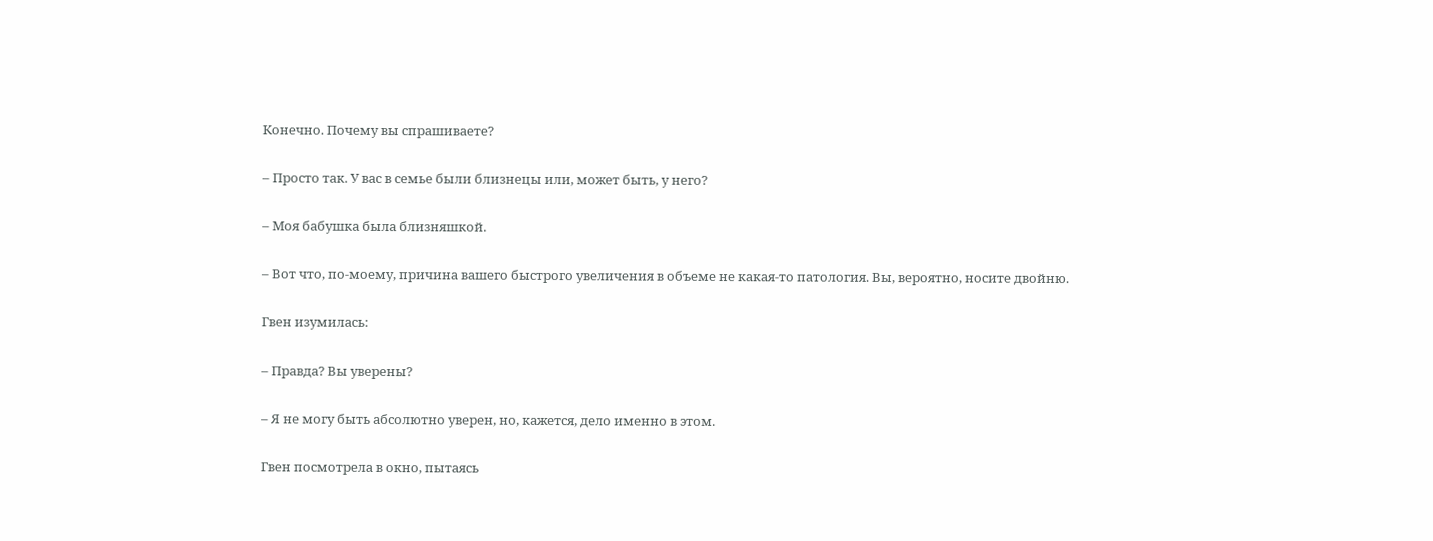Конечно. Почему вы спрашиваете?

– Просто так. У вас в семье были близнецы или, может быть, у него?

– Моя бабушка была близняшкой.

– Вот что, по-моему, причина вашего быстрого увеличения в объеме не какая-то патология. Вы, вероятно, носите двойню.

Гвен изумилась:

– Правда? Вы уверены?

– Я не могу быть абсолютно уверен, но, кажется, дело именно в этом.

Гвен посмотрела в окно, пытаясь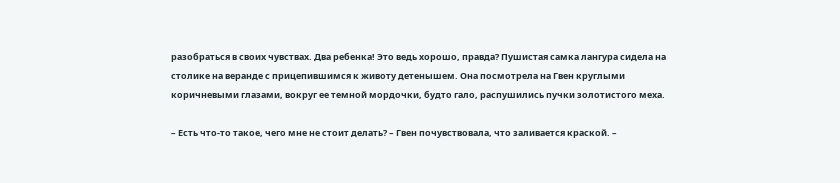разобраться в своих чувствах. Два ребенка! Это ведь хорошо, правда? Пушистая самка лангура сидела на столике на веранде с прицепившимся к животу детенышем. Она посмотрела на Гвен круглыми коричневыми глазами, вокруг ее темной мордочки, будто гало, распушились пучки золотистого меха.

– Есть что-то такое, чего мне не стоит делать? – Гвен почувствовала, что заливается краской. –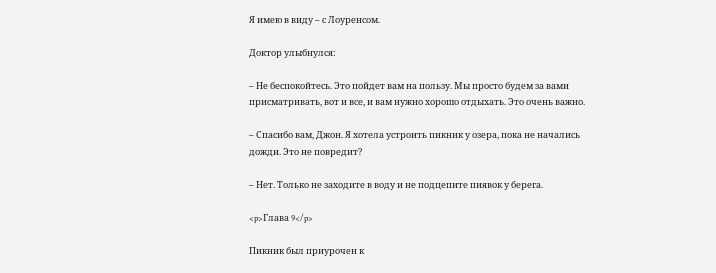Я имею в виду – с Лоуренсом.

Доктор улыбнулся:

– Не беспокойтесь. Это пойдет вам на пользу. Мы просто будем за вами присматривать, вот и все, и вам нужно хорошо отдыхать. Это очень важно.

– Спасибо вам, Джон. Я хотела устроить пикник у озера, пока не начались дожди. Это не повредит?

– Нет. Только не заходите в воду и не подцепите пиявок у берега.

<p>Глава 9</p>

Пикник был приурочен к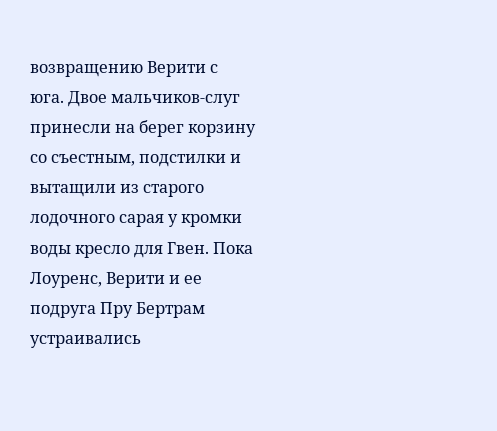возвращению Верити с юга. Двое мальчиков-слуг принесли на берег корзину со съестным, подстилки и вытащили из старого лодочного сарая у кромки воды кресло для Гвен. Пока Лоуренс, Верити и ее подруга Пру Бертрам устраивались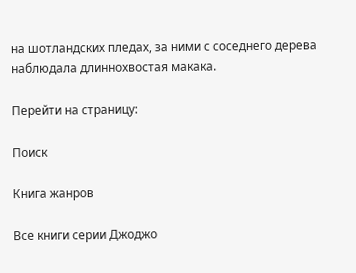на шотландских пледах, за ними с соседнего дерева наблюдала длиннохвостая макака.

Перейти на страницу:

Поиск

Книга жанров

Все книги серии Джоджо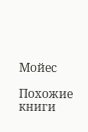Мойес

Похожие книги